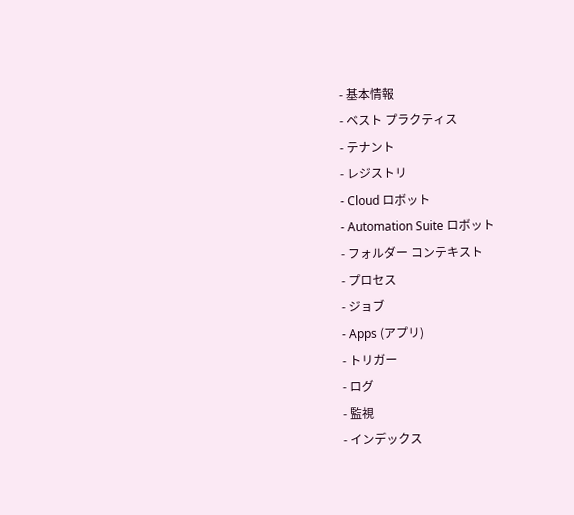- 基本情報
- ベスト プラクティス
- テナント
- レジストリ
- Cloud ロボット
- Automation Suite ロボット
- フォルダー コンテキスト
- プロセス
- ジョブ
- Apps (アプリ)
- トリガー
- ログ
- 監視
- インデックス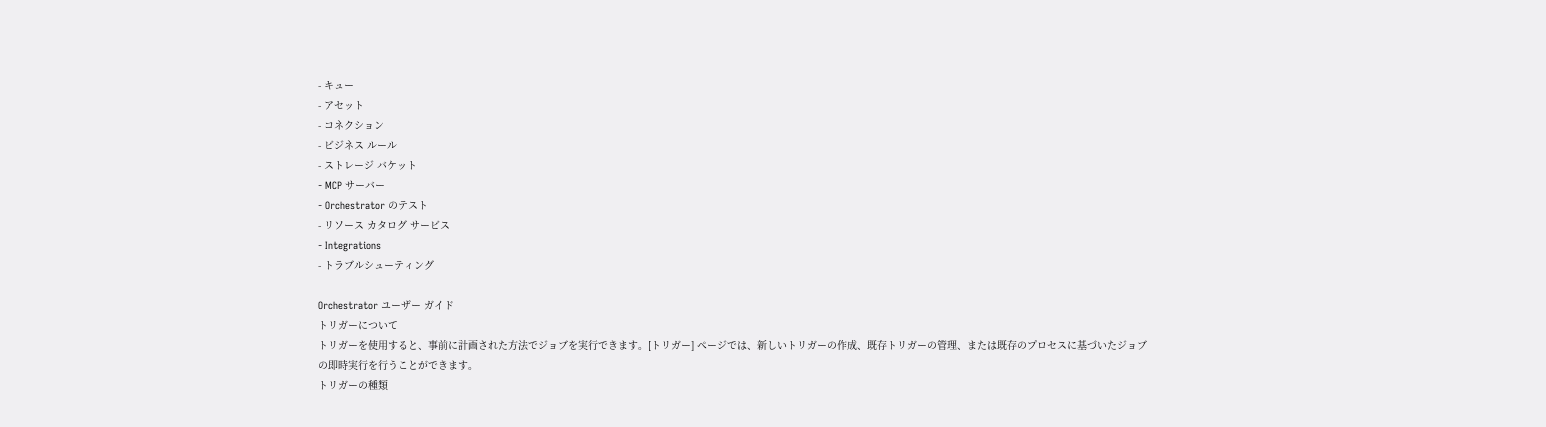- キュー
- アセット
- コネクション
- ビジネス ルール
- ストレージ バケット
- MCP サーバー
- Orchestrator のテスト
- リソース カタログ サービス
- Integrations
- トラブルシューティング

Orchestrator ユーザー ガイド
トリガーについて
トリガーを使用すると、事前に計画された方法でジョブを実行できます。[トリガー] ページでは、新しいトリガーの作成、既存トリガーの管理、または既存のプロセスに基づいたジョブの即時実行を行うことができます。
トリガーの種類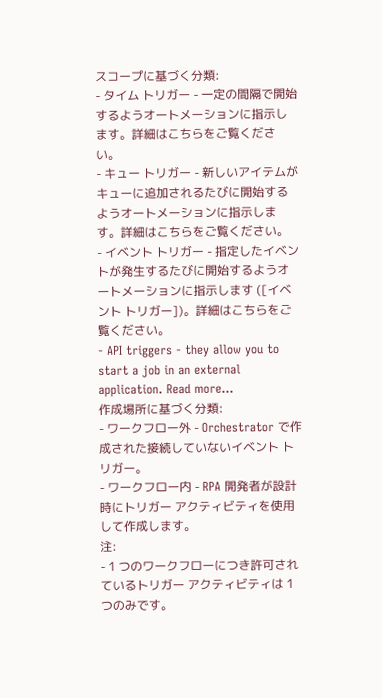スコープに基づく分類:
- タイム トリガー - 一定の間隔で開始するようオートメーションに指示します。詳細はこちらをご覧ください。
- キュー トリガー - 新しいアイテムがキューに追加されるたびに開始するようオートメーションに指示します。詳細はこちらをご覧ください。
- イベント トリガー - 指定したイベントが発生するたびに開始するようオートメーションに指示します ([イベント トリガー])。詳細はこちらをご覧ください。
- API triggers - they allow you to start a job in an external application. Read more...
作成場所に基づく分類:
- ワークフロー外 - Orchestrator で作成された接続していないイベント トリガー。
- ワークフロー内 - RPA 開発者が設計時にトリガー アクティビティを使用して作成します。
注:
- 1 つのワークフローにつき許可されているトリガー アクティビティは 1 つのみです。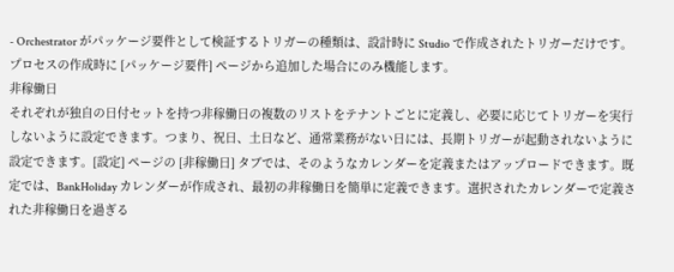- Orchestrator がパッケージ要件として検証するトリガーの種類は、設計時に Studio で作成されたトリガーだけです。プロセスの作成時に [パッケージ要件] ページから追加した場合にのみ機能します。
非稼働日
それぞれが独自の日付セットを持つ非稼働日の複数のリストをテナントごとに定義し、必要に応じてトリガーを実行しないように設定できます。つまり、祝日、土日など、通常業務がない日には、長期トリガーが起動されないように設定できます。[設定] ページの [非稼働日] タブでは、そのようなカレンダーを定義またはアップロードできます。既定では、BankHoliday カレンダーが作成され、最初の非稼働日を簡単に定義できます。選択されたカレンダーで定義された非稼働日を過ぎる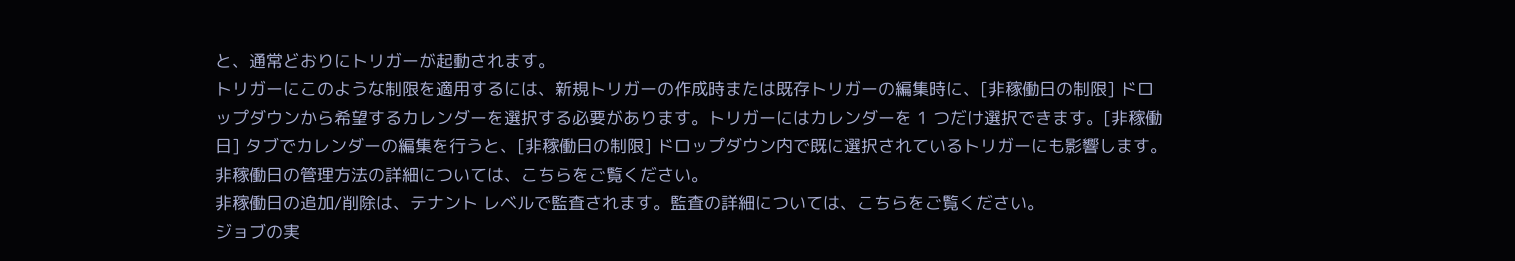と、通常どおりにトリガーが起動されます。
トリガーにこのような制限を適用するには、新規トリガーの作成時または既存トリガーの編集時に、[非稼働日の制限] ドロップダウンから希望するカレンダーを選択する必要があります。トリガーにはカレンダーを 1 つだけ選択できます。[非稼働日] タブでカレンダーの編集を行うと、[非稼働日の制限] ドロップダウン内で既に選択されているトリガーにも影響します。
非稼働日の管理方法の詳細については、こちらをご覧ください。
非稼働日の追加/削除は、テナント レベルで監査されます。監査の詳細については、こちらをご覧ください。
ジョブの実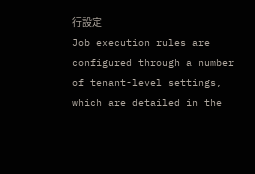行設定
Job execution rules are configured through a number of tenant-level settings, which are detailed in the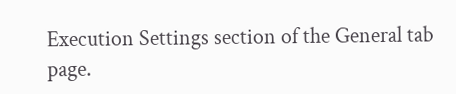Execution Settings section of the General tab page.